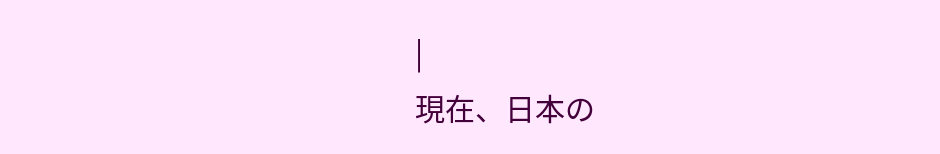|
現在、日本の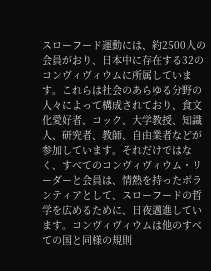スローフード運動には、約2500人の会員がおり、日本中に存在する32のコンヴィヴィウムに所属しています。これらは社会のあらゆる分野の人々によって構成されており、食文化愛好者、コック、大学教授、知識人、研究者、教師、自由業者などが参加しています。それだけではなく、すべてのコンヴィヴィウム・リーダーと会員は、情熱を持ったボランティアとして、スローフードの哲学を広めるために、日夜邁進しています。コンヴィヴィウムは他のすべての国と同様の規則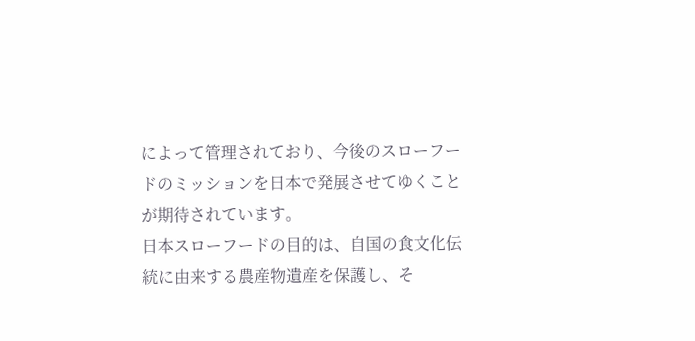によって管理されており、今後のスローフードのミッションを日本で発展させてゆくことが期待されています。
日本スローフードの目的は、自国の食文化伝統に由来する農産物遺産を保護し、そ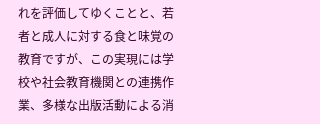れを評価してゆくことと、若者と成人に対する食と味覚の教育ですが、この実現には学校や社会教育機関との連携作業、多様な出版活動による消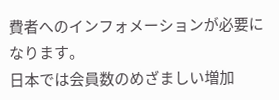費者へのインフォメーションが必要になります。
日本では会員数のめざましい増加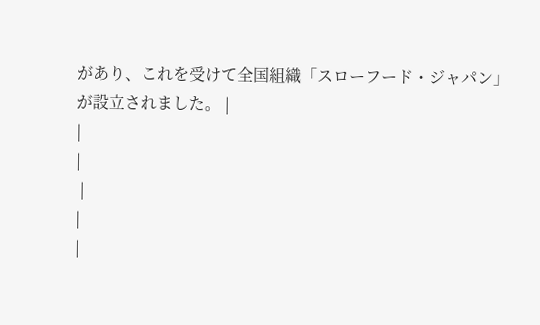があり、これを受けて全国組織「スローフード・ジャパン」が設立されました。 |
|
|
 |
|
|